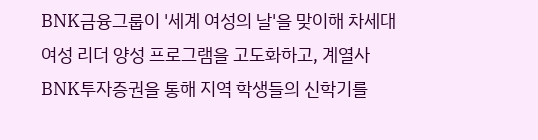BNK금융그룹이 '세계 여성의 날'을 맞이해 차세대 여성 리더 양성 프로그램을 고도화하고, 계열사 BNK투자증권을 통해 지역 학생들의 신학기를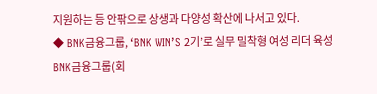지원하는 등 안팎으로 상생과 다양성 확산에 나서고 있다.
◆ BNK금융그룹, ‘BNK WIN’S 2기’로 실무 밀착형 여성 리더 육성
BNK금융그룹(회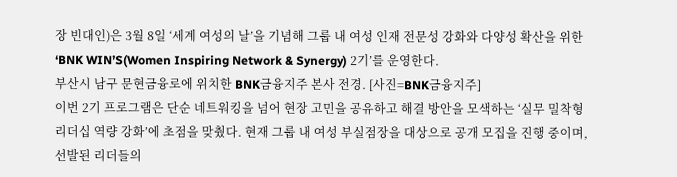장 빈대인)은 3월 8일 ‘세계 여성의 날’을 기념해 그룹 내 여성 인재 전문성 강화와 다양성 확산을 위한 ‘BNK WIN’S(Women Inspiring Network & Synergy) 2기’를 운영한다.
부산시 남구 문현금융로에 위치한 BNK금융지주 본사 전경. [사진=BNK금융지주]
이번 2기 프로그램은 단순 네트워킹을 넘어 현장 고민을 공유하고 해결 방안을 모색하는 ‘실무 밀착형 리더십 역량 강화’에 초점을 맞췄다. 현재 그룹 내 여성 부실점장을 대상으로 공개 모집을 진행 중이며, 선발된 리더들의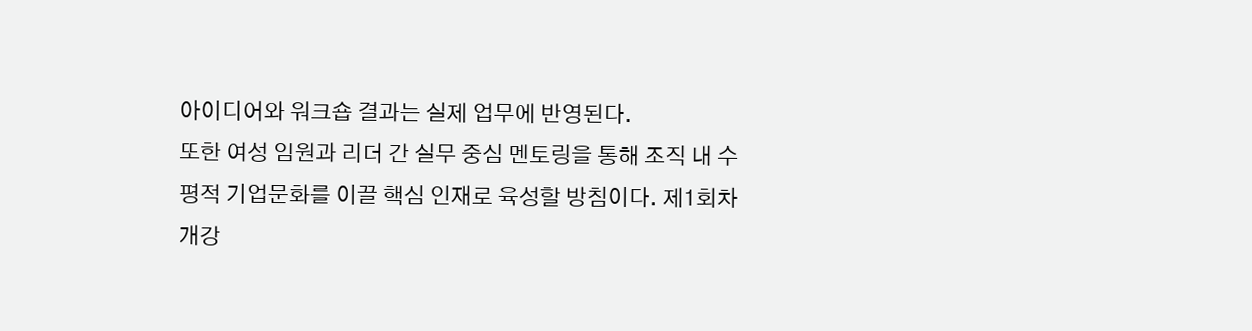아이디어와 워크숍 결과는 실제 업무에 반영된다.
또한 여성 임원과 리더 간 실무 중심 멘토링을 통해 조직 내 수평적 기업문화를 이끌 핵심 인재로 육성할 방침이다. 제1회차 개강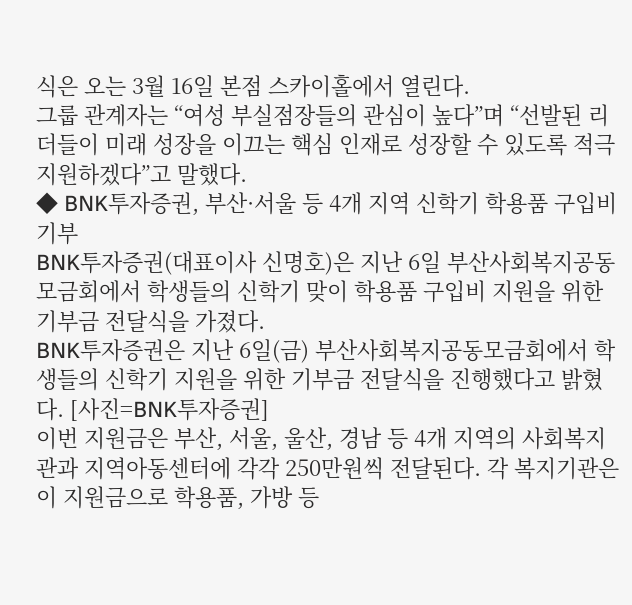식은 오는 3월 16일 본점 스카이홀에서 열린다.
그룹 관계자는 “여성 부실점장들의 관심이 높다”며 “선발된 리더들이 미래 성장을 이끄는 핵심 인재로 성장할 수 있도록 적극 지원하겠다”고 말했다.
◆ BNK투자증권, 부산·서울 등 4개 지역 신학기 학용품 구입비 기부
BNK투자증권(대표이사 신명호)은 지난 6일 부산사회복지공동모금회에서 학생들의 신학기 맞이 학용품 구입비 지원을 위한 기부금 전달식을 가졌다.
BNK투자증권은 지난 6일(금) 부산사회복지공동모금회에서 학생들의 신학기 지원을 위한 기부금 전달식을 진행했다고 밝혔다. [사진=BNK투자증권]
이번 지원금은 부산, 서울, 울산, 경남 등 4개 지역의 사회복지관과 지역아동센터에 각각 250만원씩 전달된다. 각 복지기관은 이 지원금으로 학용품, 가방 등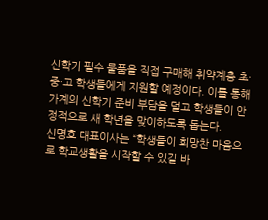신학기 필수 물품을 직접 구매해 취약계층 초·중·고 학생들에게 지원할 예정이다. 이를 통해 가계의 신학기 준비 부담을 덜고 학생들이 안정적으로 새 학년을 맞이하도록 돕는다.
신명호 대표이사는 “학생들이 희망찬 마음으로 학교생활을 시작할 수 있길 바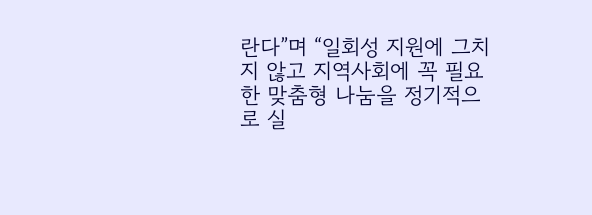란다”며 “일회성 지원에 그치지 않고 지역사회에 꼭 필요한 맞춤형 나눔을 정기적으로 실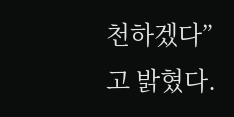천하겠다”고 밝혔다.